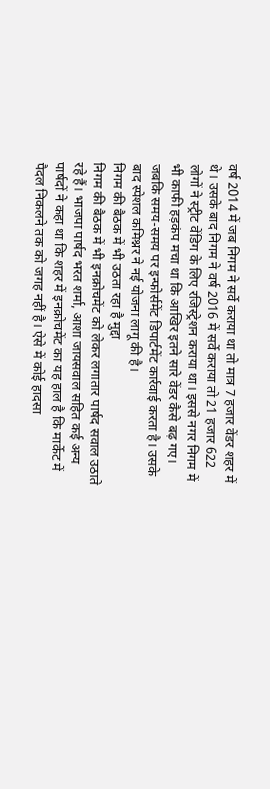वर्ष 2014 में जब निगम ने सर्वे कराया था तो मात्र 7 हजार वेंडर शहर में थे। उसके बाद निगम ने वर्ष 2016 में सर्वे कराया तो 21 हजार 622 लोगों ने स्ट्रीट वेंडिग के लिए रजिस्ट्रेशन कराया था। इससे नगर निगम में भी काफी हड़कंप मचा था कि आखिर इतने सारे वेंडर कैसे बढ़ गए। जबकि समय-समय पर इन्फोर्समेंट डिपार्टमेंट कार्रवाई करता है। उसके बाद स्पेशल कमिश्नर ने नई योजना लागू की है।
निगम की बैठक में भी उठता रहा है मुद्दा
निगम की बैठक में भी इनक्रोचमेंट को लेकर लगातार पार्षद सवाल उठाते रहे हैं। भाजपा पार्षद भरत शर्मा, आशा जायसवाल सहित कई अन्य पार्षदों ने कहा था कि शहर में इनक्रोचमेंट का यह हाल है कि मार्केट में पैदल निकलने तक को जगह नहीं है। ऐसे में कोई हादसा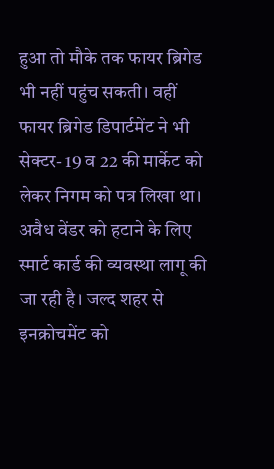हुआ तो मौके तक फायर ब्रिगेड भी नहीं पहुंच सकती। वहीं फायर ब्रिगेड डिपार्टमेंट ने भी सेक्टर- 19 व 22 की मार्केट को लेकर निगम को पत्र लिखा था।
अवैध वेंडर को हटाने के लिए स्मार्ट कार्ड की व्यवस्था लागू की जा रही है। जल्द शहर से इनक्रोचमेंट को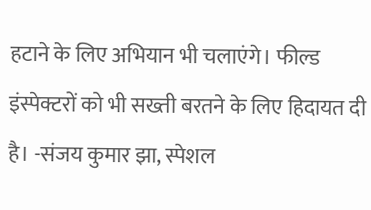हटाने के लिए अभियान भी चलाएंगे। फील्ड इंस्पेक्टरों को भी सख्ती बरतने के लिए हिदायत दी है। -संजय कुमार झा, स्पेशल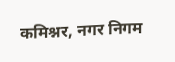कमिश्नर, नगर निगम